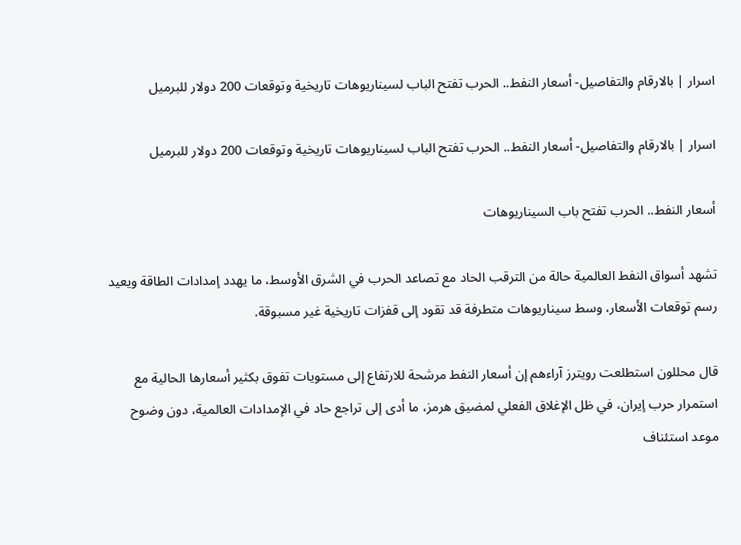اسرار | بالارقام والتفاصيل- أسعار النفط.. الحرب تفتح الباب لسيناريوهات تاريخية وتوقعات 200 دولار للبرميل

اسرار | بالارقام والتفاصيل- أسعار النفط.. الحرب تفتح الباب لسيناريوهات تاريخية وتوقعات 200 دولار للبرميل

أسعار النفط.. الحرب تفتح باب السيناريوهات

تشهد أسواق النفط العالمية حالة من الترقب الحاد مع تصاعد الحرب في الشرق الأوسط، ما يهدد إمدادات الطاقة ويعيد رسم توقعات الأسعار، وسط سيناريوهات متطرفة قد تقود إلى قفزات تاريخية غير مسبوقة.

قال محللون استطلعت رويترز آراءهم إن أسعار النفط مرشحة للارتفاع إلى مستويات تفوق بكثير أسعارها الحالية مع استمرار حرب إيران، في ظل الإغلاق الفعلي لمضيق هرمز، ما أدى إلى تراجع حاد في الإمدادات العالمية، دون وضوح موعد استئناف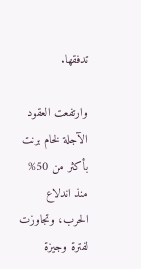تدفقها.

وارتفعت العقود الآجلة لخام برنت بأكثر من 50% منذ اندلاع الحرب، وتجاوزت لفترة وجيزة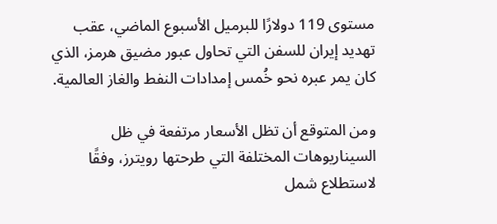مستوى 119 دولارًا للبرميل الأسبوع الماضي، عقب تهديد إيران للسفن التي تحاول عبور مضيق هرمز، الذي كان يمر عبره نحو خُمس إمدادات النفط والغاز العالمية.

ومن المتوقع أن تظل الأسعار مرتفعة في ظل السيناريوهات المختلفة التي طرحتها رويترز، وفقًا لاستطلاع شمل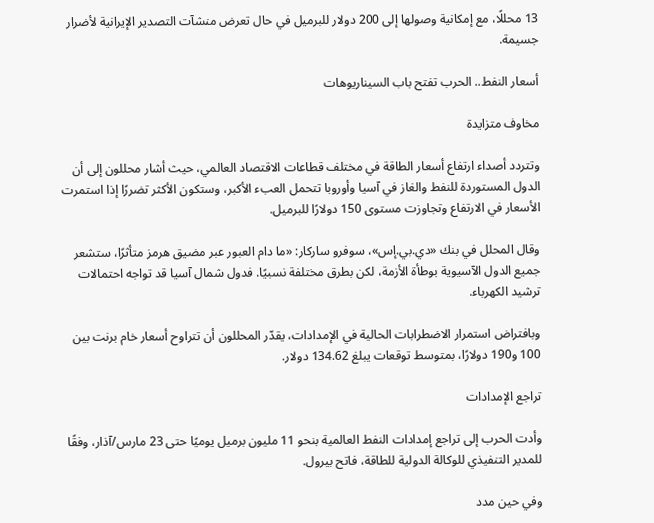13 محللًا، مع إمكانية وصولها إلى 200 دولار للبرميل في حال تعرض منشآت التصدير الإيرانية لأضرار جسيمة.

أسعار النفط.. الحرب تفتح باب السيناريوهات

مخاوف متزايدة

وتتردد أصداء ارتفاع أسعار الطاقة في مختلف قطاعات الاقتصاد العالمي، حيث أشار محللون إلى أن الدول المستوردة للنفط والغاز في آسيا وأوروبا تتحمل العبء الأكبر، وستكون الأكثر تضررًا إذا استمرت الأسعار في الارتفاع وتجاوزت مستوى 150 دولارًا للبرميل.

وقال المحلل في بنك «دي.بي.إس»، سوفرو ساركار: «ما دام العبور عبر مضيق هرمز متأثرًا، ستشعر جميع الدول الآسيوية بوطأة الأزمة، لكن بطرق مختلفة نسبيًا. فدول شمال آسيا قد تواجه احتمالات ترشيد الكهرباء.

وبافتراض استمرار الاضطرابات الحالية في الإمدادات، يقدّر المحللون أن تتراوح أسعار خام برنت بين 100 و190 دولارًا، بمتوسط توقعات يبلغ 134.62 دولار.

تراجع الإمدادات

وأدت الحرب إلى تراجع إمدادات النفط العالمية بنحو 11 مليون برميل يوميًا حتى 23 مارس/آذار، وفقًا للمدير التنفيذي للوكالة الدولية للطاقة، فاتح بيرول.

وفي حين مدد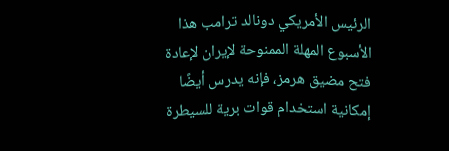الرئيس الأمريكي دونالد ترامب هذا الأسبوع المهلة الممنوحة لإيران لإعادة فتح مضيق هرمز، فإنه يدرس أيضًا إمكانية استخدام قوات برية للسيطرة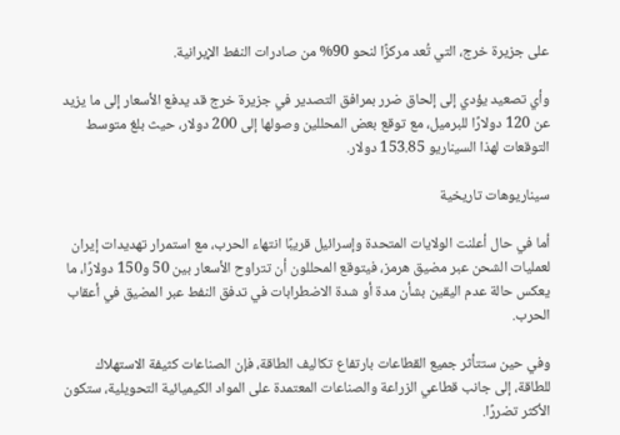على جزيرة خرج، التي تُعد مركزًا لنحو 90% من صادرات النفط الإيرانية.

وأي تصعيد يؤدي إلى إلحاق ضرر بمرافق التصدير في جزيرة خرج قد يدفع الأسعار إلى ما يزيد عن 120 دولارًا للبرميل، مع توقع بعض المحللين وصولها إلى 200 دولار، حيث بلغ متوسط التوقعات لهذا السيناريو 153.85 دولار.

سيناريوهات تاريخية

أما في حال أعلنت الولايات المتحدة وإسرائيل قريبًا انتهاء الحرب، مع استمرار تهديدات إيران لعمليات الشحن عبر مضيق هرمز، فيتوقع المحللون أن تتراوح الأسعار بين 50 و150 دولارًا، ما يعكس حالة عدم اليقين بشأن مدة أو شدة الاضطرابات في تدفق النفط عبر المضيق في أعقاب الحرب.

وفي حين ستتأثر جميع القطاعات بارتفاع تكاليف الطاقة، فإن الصناعات كثيفة الاستهلاك للطاقة، إلى جانب قطاعي الزراعة والصناعات المعتمدة على المواد الكيميائية التحويلية، ستكون الأكثر تضررًا.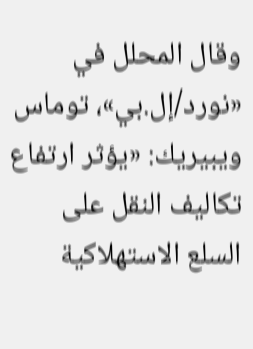وقال المحلل في «نورد/إل.بي»، توماس ويبيريك: «يؤثر ارتفاع تكاليف النقل على السلع الاستهلاكية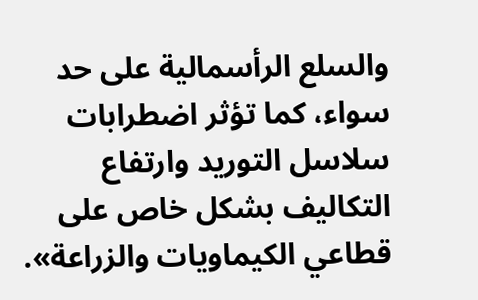والسلع الرأسمالية على حد سواء، كما تؤثر اضطرابات سلاسل التوريد وارتفاع التكاليف بشكل خاص على قطاعي الكيماويات والزراعة».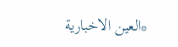*العين الاخبارية